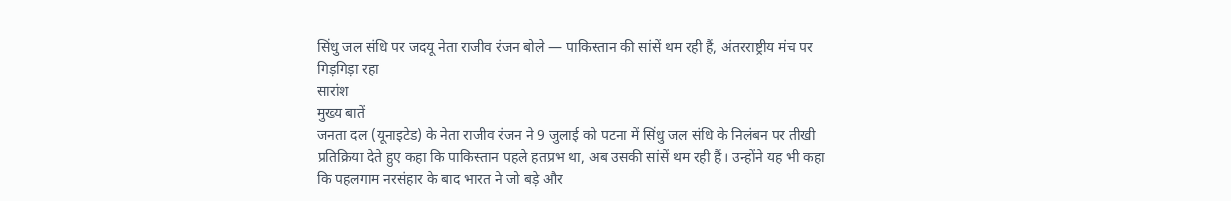सिंधु जल संधि पर जदयू नेता राजीव रंजन बोले — पाकिस्तान की सांसें थम रही हैं, अंतरराष्ट्रीय मंच पर गिड़गिड़ा रहा
सारांश
मुख्य बातें
जनता दल (यूनाइटेड) के नेता राजीव रंजन ने 9 जुलाई को पटना में सिंधु जल संधि के निलंबन पर तीखी प्रतिक्रिया देते हुए कहा कि पाकिस्तान पहले हतप्रभ था, अब उसकी सांसें थम रही हैं। उन्होंने यह भी कहा कि पहलगाम नरसंहार के बाद भारत ने जो बड़े और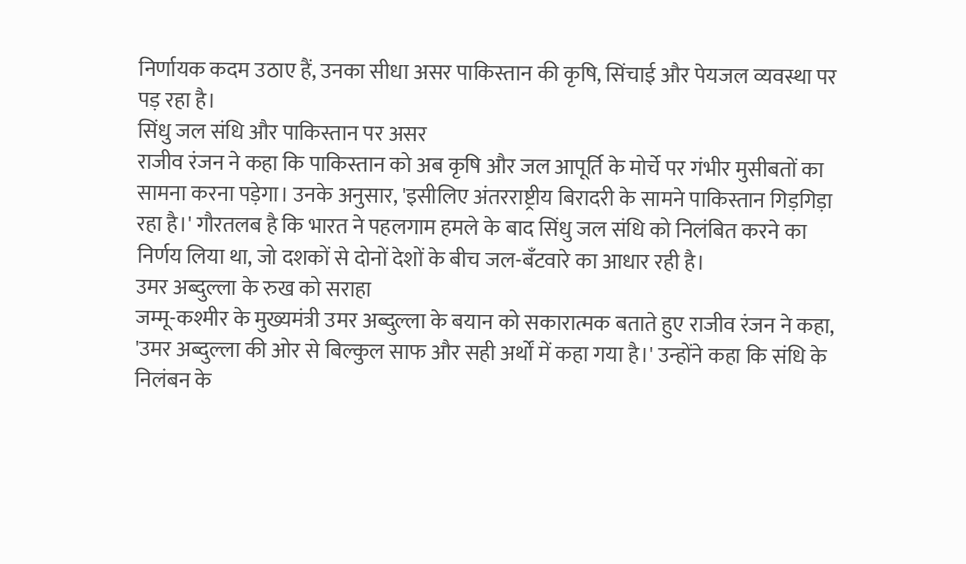निर्णायक कदम उठाए हैं, उनका सीधा असर पाकिस्तान की कृषि, सिंचाई और पेयजल व्यवस्था पर पड़ रहा है।
सिंधु जल संधि और पाकिस्तान पर असर
राजीव रंजन ने कहा कि पाकिस्तान को अब कृषि और जल आपूर्ति के मोर्चे पर गंभीर मुसीबतों का सामना करना पड़ेगा। उनके अनुसार, 'इसीलिए अंतरराष्ट्रीय बिरादरी के सामने पाकिस्तान गिड़गिड़ा रहा है।' गौरतलब है कि भारत ने पहलगाम हमले के बाद सिंधु जल संधि को निलंबित करने का निर्णय लिया था, जो दशकों से दोनों देशों के बीच जल-बँटवारे का आधार रही है।
उमर अब्दुल्ला के रुख को सराहा
जम्मू-कश्मीर के मुख्यमंत्री उमर अब्दुल्ला के बयान को सकारात्मक बताते हुए राजीव रंजन ने कहा, 'उमर अब्दुल्ला की ओर से बिल्कुल साफ और सही अर्थों में कहा गया है।' उन्होंने कहा कि संधि के निलंबन के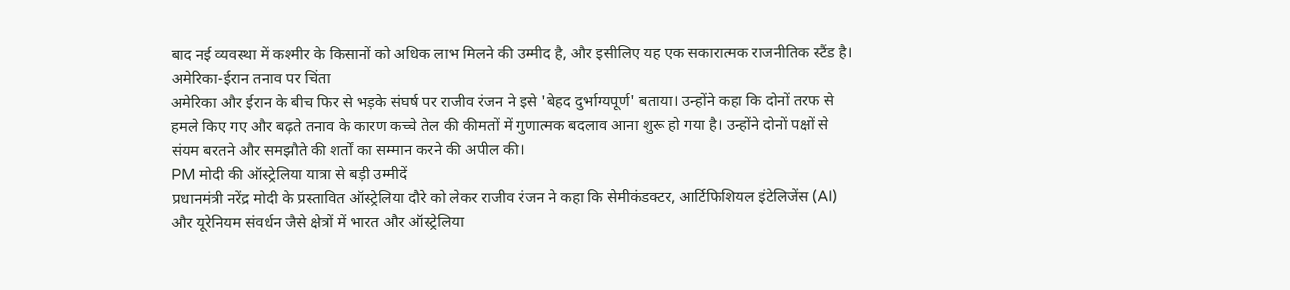बाद नई व्यवस्था में कश्मीर के किसानों को अधिक लाभ मिलने की उम्मीद है, और इसीलिए यह एक सकारात्मक राजनीतिक स्टैंड है।
अमेरिका-ईरान तनाव पर चिंता
अमेरिका और ईरान के बीच फिर से भड़के संघर्ष पर राजीव रंजन ने इसे 'बेहद दुर्भाग्यपूर्ण' बताया। उन्होंने कहा कि दोनों तरफ से हमले किए गए और बढ़ते तनाव के कारण कच्चे तेल की कीमतों में गुणात्मक बदलाव आना शुरू हो गया है। उन्होंने दोनों पक्षों से संयम बरतने और समझौते की शर्तों का सम्मान करने की अपील की।
PM मोदी की ऑस्ट्रेलिया यात्रा से बड़ी उम्मीदें
प्रधानमंत्री नरेंद्र मोदी के प्रस्तावित ऑस्ट्रेलिया दौरे को लेकर राजीव रंजन ने कहा कि सेमीकंडक्टर, आर्टिफिशियल इंटेलिजेंस (AI) और यूरेनियम संवर्धन जैसे क्षेत्रों में भारत और ऑस्ट्रेलिया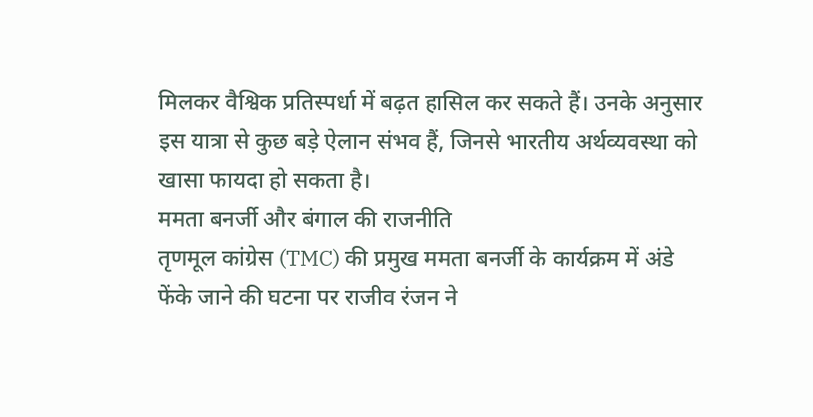मिलकर वैश्विक प्रतिस्पर्धा में बढ़त हासिल कर सकते हैं। उनके अनुसार इस यात्रा से कुछ बड़े ऐलान संभव हैं, जिनसे भारतीय अर्थव्यवस्था को खासा फायदा हो सकता है।
ममता बनर्जी और बंगाल की राजनीति
तृणमूल कांग्रेस (TMC) की प्रमुख ममता बनर्जी के कार्यक्रम में अंडे फेंके जाने की घटना पर राजीव रंजन ने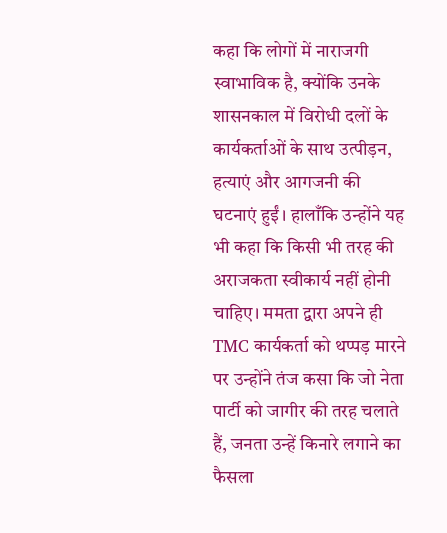कहा कि लोगों में नाराजगी स्वाभाविक है, क्योंकि उनके शासनकाल में विरोधी दलों के कार्यकर्ताओं के साथ उत्पीड़न, हत्याएं और आगजनी की घटनाएं हुईं। हालाँकि उन्होंने यह भी कहा कि किसी भी तरह की अराजकता स्वीकार्य नहीं होनी चाहिए। ममता द्वारा अपने ही TMC कार्यकर्ता को थप्पड़ मारने पर उन्होंने तंज कसा कि जो नेता पार्टी को जागीर की तरह चलाते हैं, जनता उन्हें किनारे लगाने का फैसला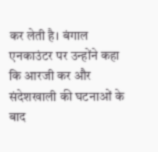कर लेती है। बंगाल एनकाउंटर पर उन्होंने कहा कि आरजी कर और संदेशखाली की घटनाओं के बाद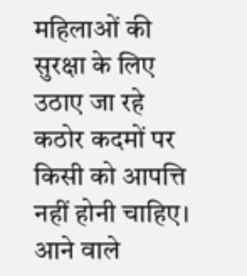महिलाओं की सुरक्षा के लिए उठाए जा रहे कठोर कदमों पर किसी को आपत्ति नहीं होनी चाहिए। आने वाले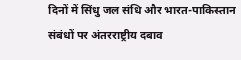दिनों में सिंधु जल संधि और भारत-पाकिस्तान संबंधों पर अंतरराष्ट्रीय दबाव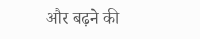और बढ़ने की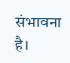संभावना है।